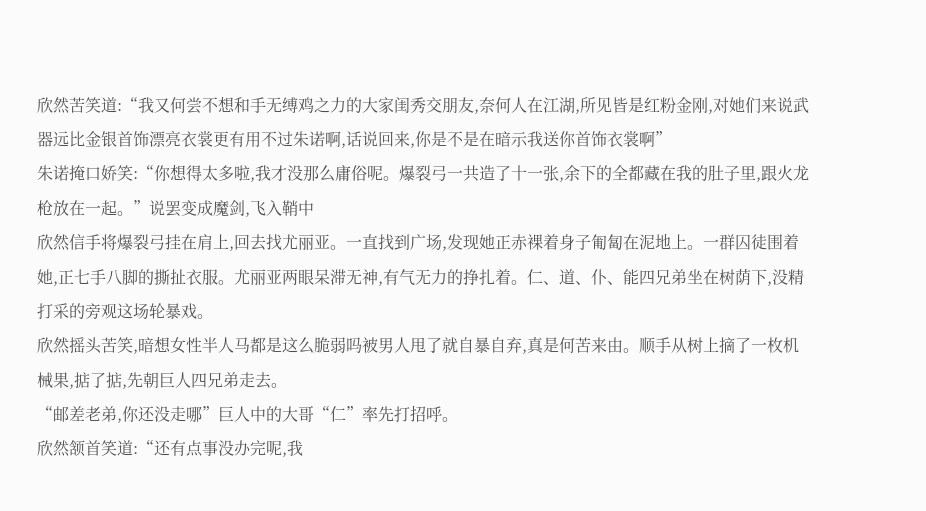欣然苦笑道:“我又何尝不想和手无缚鸡之力的大家闺秀交朋友,奈何人在江湖,所见皆是红粉金刚,对她们来说武器远比金银首饰漂亮衣裳更有用不过朱诺啊,话说回来,你是不是在暗示我送你首饰衣裳啊”
朱诺掩口娇笑:“你想得太多啦,我才没那么庸俗呢。爆裂弓一共造了十一张,余下的全都藏在我的肚子里,跟火龙枪放在一起。”说罢变成魔剑,飞入鞘中
欣然信手将爆裂弓挂在肩上,回去找尤丽亚。一直找到广场,发现她正赤裸着身子匍匐在泥地上。一群囚徒围着她,正七手八脚的撕扯衣服。尤丽亚两眼呆滞无神,有气无力的挣扎着。仁、道、仆、能四兄弟坐在树荫下,没精打采的旁观这场轮暴戏。
欣然摇头苦笑,暗想女性半人马都是这么脆弱吗被男人甩了就自暴自弃,真是何苦来由。顺手从树上摘了一枚机械果,掂了掂,先朝巨人四兄弟走去。
“邮差老弟,你还没走哪”巨人中的大哥“仁”率先打招呼。
欣然颔首笑道:“还有点事没办完呢,我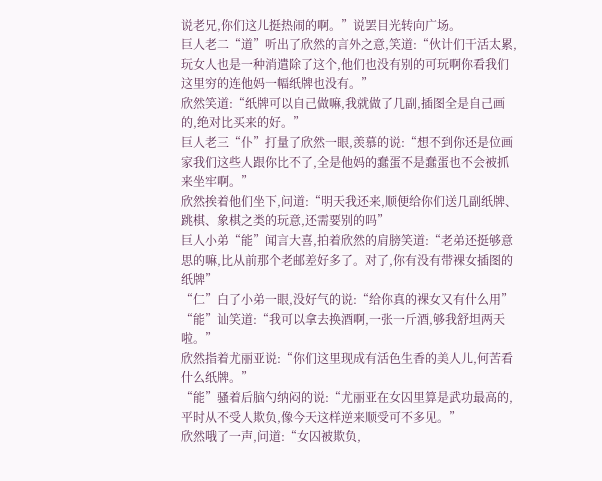说老兄,你们这儿挺热闹的啊。”说罢目光转向广场。
巨人老二“道”听出了欣然的言外之意,笑道:“伙计们干活太累,玩女人也是一种消遣除了这个,他们也没有别的可玩啊你看我们这里穷的连他妈一幅纸牌也没有。”
欣然笑道:“纸牌可以自己做嘛,我就做了几副,插图全是自己画的,绝对比买来的好。”
巨人老三“仆”打量了欣然一眼,羡慕的说:“想不到你还是位画家我们这些人跟你比不了,全是他妈的蠢蛋不是蠢蛋也不会被抓来坐牢啊。”
欣然挨着他们坐下,问道:“明天我还来,顺便给你们送几副纸牌、跳棋、象棋之类的玩意,还需要别的吗”
巨人小弟“能”闻言大喜,拍着欣然的肩膀笑道:“老弟还挺够意思的嘛,比从前那个老邮差好多了。对了,你有没有带裸女插图的纸牌”
“仁”白了小弟一眼,没好气的说:“给你真的裸女又有什么用”
“能”讪笑道:“我可以拿去换酒啊,一张一斤酒,够我舒坦两天啦。”
欣然指着尤丽亚说:“你们这里现成有活色生香的美人儿,何苦看什么纸牌。”
“能”骚着后脑勺纳闷的说:“尤丽亚在女囚里算是武功最高的,平时从不受人欺负,像今天这样逆来顺受可不多见。”
欣然哦了一声,问道:“女囚被欺负,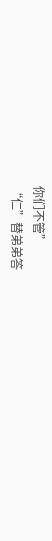你们不管”
“仁”替弟弟答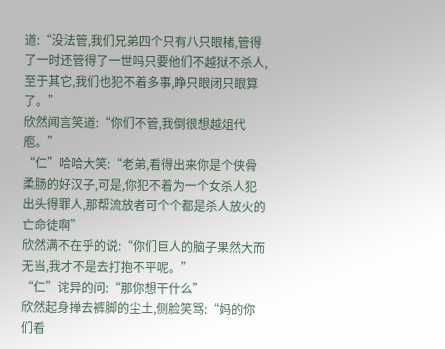道:“没法管,我们兄弟四个只有八只眼楮,管得了一时还管得了一世吗只要他们不越狱不杀人,至于其它,我们也犯不着多事,睁只眼闭只眼算了。”
欣然闻言笑道:“你们不管,我倒很想越俎代庖。”
“仁”哈哈大笑:“老弟,看得出来你是个侠骨柔肠的好汉子,可是,你犯不着为一个女杀人犯出头得罪人,那帮流放者可个个都是杀人放火的亡命徒啊”
欣然满不在乎的说:“你们巨人的脑子果然大而无当,我才不是去打抱不平呢。”
“仁”诧异的问:“那你想干什么”
欣然起身掸去裤脚的尘土,侧脸笑骂:“妈的你们看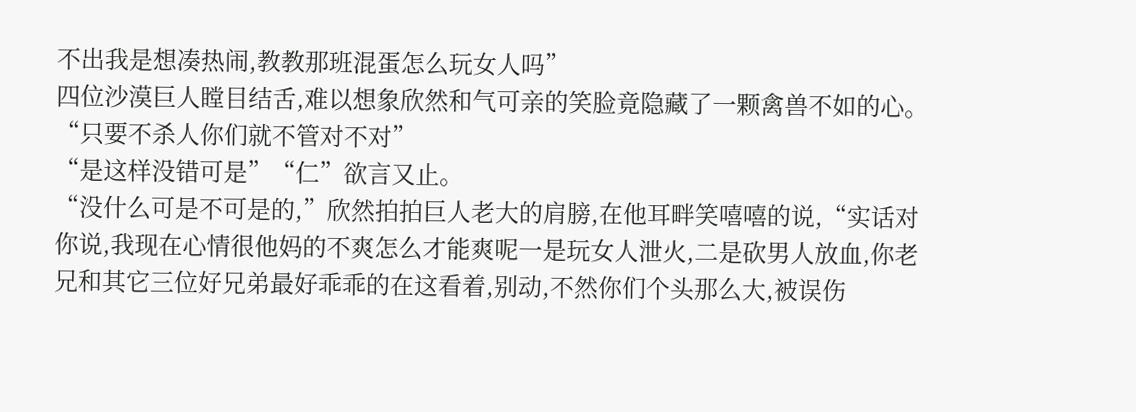不出我是想凑热闹,教教那班混蛋怎么玩女人吗”
四位沙漠巨人瞠目结舌,难以想象欣然和气可亲的笑脸竟隐藏了一颗禽兽不如的心。
“只要不杀人你们就不管对不对”
“是这样没错可是”“仁”欲言又止。
“没什么可是不可是的,”欣然拍拍巨人老大的肩膀,在他耳畔笑嘻嘻的说,“实话对你说,我现在心情很他妈的不爽怎么才能爽呢一是玩女人泄火,二是砍男人放血,你老兄和其它三位好兄弟最好乖乖的在这看着,别动,不然你们个头那么大,被误伤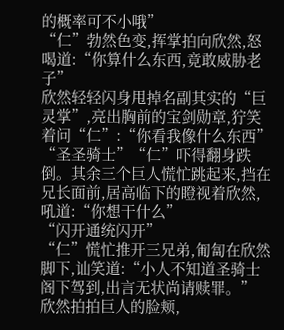的概率可不小哦”
“仁”勃然色变,挥掌拍向欣然,怒喝道:“你算什么东西,竟敢威胁老子”
欣然轻轻闪身甩掉名副其实的“巨灵掌”,亮出胸前的宝剑勋章,狞笑着问“仁”:“你看我像什么东西”
“圣圣骑士”“仁”吓得翻身跌倒。其余三个巨人慌忙跳起来,挡在兄长面前,居高临下的瞪视着欣然,吼道:“你想干什么”
“闪开通统闪开”
“仁”慌忙推开三兄弟,匍匐在欣然脚下,讪笑道:“小人不知道圣骑士阁下驾到,出言无状尚请赎罪。”
欣然拍拍巨人的脸颊,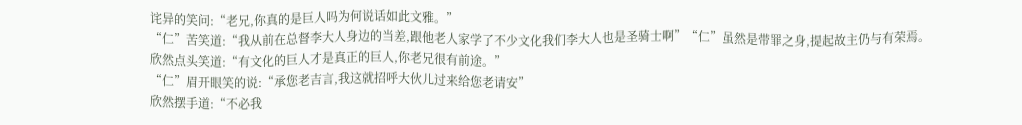诧异的笑问:“老兄,你真的是巨人吗为何说话如此文雅。”
“仁”苦笑道:“我从前在总督李大人身边的当差,跟他老人家学了不少文化我们李大人也是圣骑士啊”“仁”虽然是带罪之身,提起故主仍与有荣焉。
欣然点头笑道:“有文化的巨人才是真正的巨人,你老兄很有前途。”
“仁”眉开眼笑的说:“承您老吉言,我这就招呼大伙儿过来给您老请安”
欣然摆手道:“不必我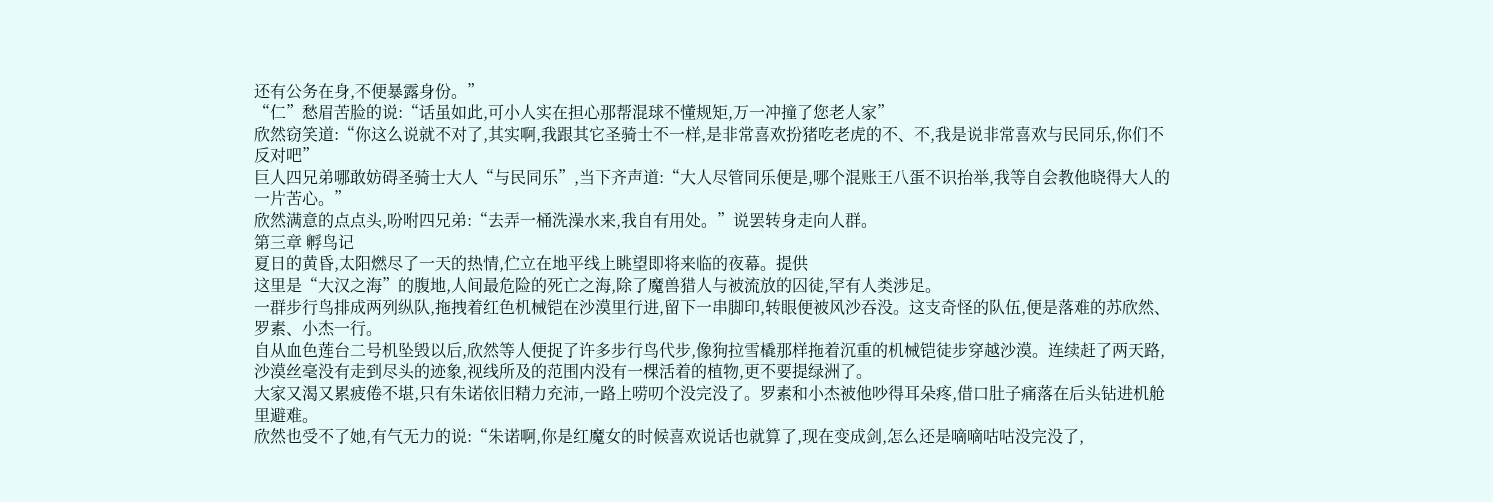还有公务在身,不便暴露身份。”
“仁”愁眉苦脸的说:“话虽如此,可小人实在担心那帮混球不懂规矩,万一冲撞了您老人家”
欣然窃笑道:“你这么说就不对了,其实啊,我跟其它圣骑士不一样,是非常喜欢扮猪吃老虎的不、不,我是说非常喜欢与民同乐,你们不反对吧”
巨人四兄弟哪敢妨碍圣骑士大人“与民同乐”,当下齐声道:“大人尽管同乐便是,哪个混账王八蛋不识抬举,我等自会教他晓得大人的一片苦心。”
欣然满意的点点头,吩咐四兄弟:“去弄一桶洗澡水来,我自有用处。”说罢转身走向人群。
第三章 孵鸟记
夏日的黄昏,太阳燃尽了一天的热情,伫立在地平线上眺望即将来临的夜幕。提供
这里是“大汉之海”的腹地,人间最危险的死亡之海,除了魔兽猎人与被流放的囚徒,罕有人类涉足。
一群步行鸟排成两列纵队,拖拽着红色机械铠在沙漠里行进,留下一串脚印,转眼便被风沙吞没。这支奇怪的队伍,便是落难的苏欣然、罗素、小杰一行。
自从血色莲台二号机坠毁以后,欣然等人便捉了许多步行鸟代步,像狗拉雪橇那样拖着沉重的机械铠徒步穿越沙漠。连续赶了两天路,沙漠丝毫没有走到尽头的迹象,视线所及的范围内没有一棵活着的植物,更不要提绿洲了。
大家又渴又累疲倦不堪,只有朱诺依旧精力充沛,一路上唠叨个没完没了。罗素和小杰被他吵得耳朵疼,借口肚子痛落在后头钻进机舱里避难。
欣然也受不了她,有气无力的说:“朱诺啊,你是红魔女的时候喜欢说话也就算了,现在变成剑,怎么还是嘀嘀咕咕没完没了,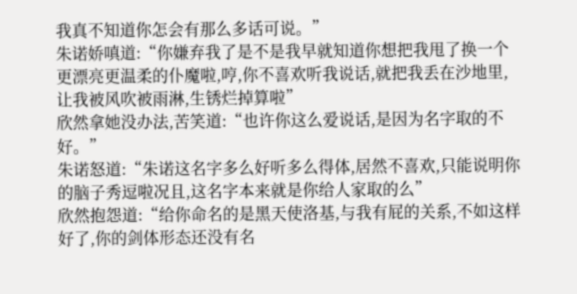我真不知道你怎会有那么多话可说。”
朱诺娇嗔道:“你嫌弃我了是不是我早就知道你想把我甩了换一个更漂亮更温柔的仆魔啦,哼,你不喜欢听我说话,就把我丢在沙地里,让我被风吹被雨淋,生锈烂掉算啦”
欣然拿她没办法,苦笑道:“也许你这么爱说话,是因为名字取的不好。”
朱诺怒道:“朱诺这名字多么好听多么得体,居然不喜欢,只能说明你的脑子秀逗啦况且,这名字本来就是你给人家取的么”
欣然抱怨道:“给你命名的是黑天使洛基,与我有屁的关系,不如这样好了,你的剑体形态还没有名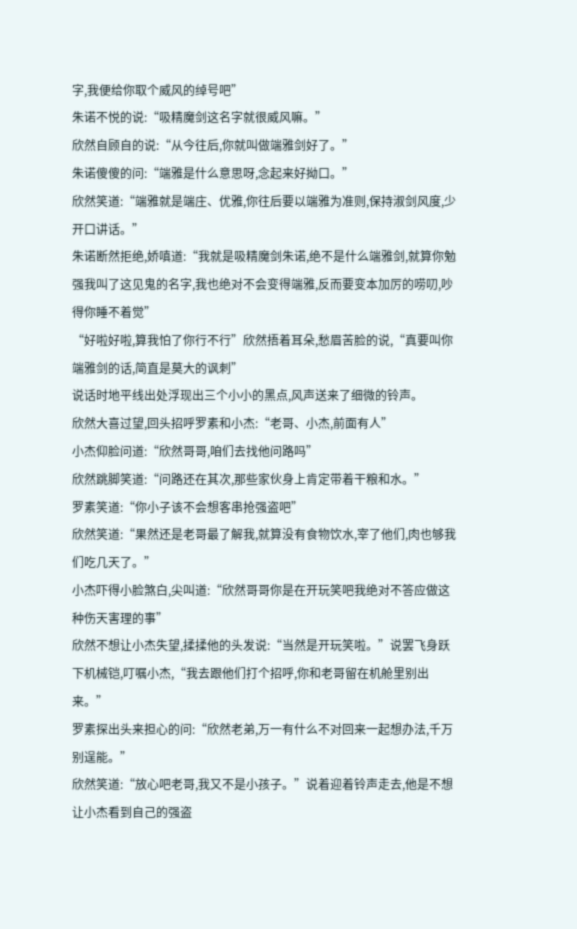字,我便给你取个威风的绰号吧”
朱诺不悦的说:“吸精魔剑这名字就很威风嘛。”
欣然自顾自的说:“从今往后,你就叫做端雅剑好了。”
朱诺傻傻的问:“端雅是什么意思呀,念起来好拗口。”
欣然笑道:“端雅就是端庄、优雅,你往后要以端雅为准则,保持淑剑风度,少开口讲话。”
朱诺断然拒绝,娇嗔道:“我就是吸精魔剑朱诺,绝不是什么端雅剑,就算你勉强我叫了这见鬼的名字,我也绝对不会变得端雅,反而要变本加厉的唠叨,吵得你睡不着觉”
“好啦好啦,算我怕了你行不行”欣然捂着耳朵,愁眉苦脸的说,“真要叫你端雅剑的话,简直是莫大的讽刺”
说话时地平线出处浮现出三个小小的黑点,风声送来了细微的铃声。
欣然大喜过望,回头招呼罗素和小杰:“老哥、小杰,前面有人”
小杰仰脸问道:“欣然哥哥,咱们去找他问路吗”
欣然跳脚笑道:“问路还在其次,那些家伙身上肯定带着干粮和水。”
罗素笑道:“你小子该不会想客串抢强盗吧”
欣然笑道:“果然还是老哥最了解我,就算没有食物饮水,宰了他们,肉也够我们吃几天了。”
小杰吓得小脸煞白,尖叫道:“欣然哥哥你是在开玩笑吧我绝对不答应做这种伤天害理的事”
欣然不想让小杰失望,揉揉他的头发说:“当然是开玩笑啦。”说罢飞身跃下机械铠,叮嘱小杰,“我去跟他们打个招呼,你和老哥留在机舱里别出来。”
罗素探出头来担心的问:“欣然老弟,万一有什么不对回来一起想办法,千万别逞能。”
欣然笑道:“放心吧老哥,我又不是小孩子。”说着迎着铃声走去,他是不想让小杰看到自己的强盗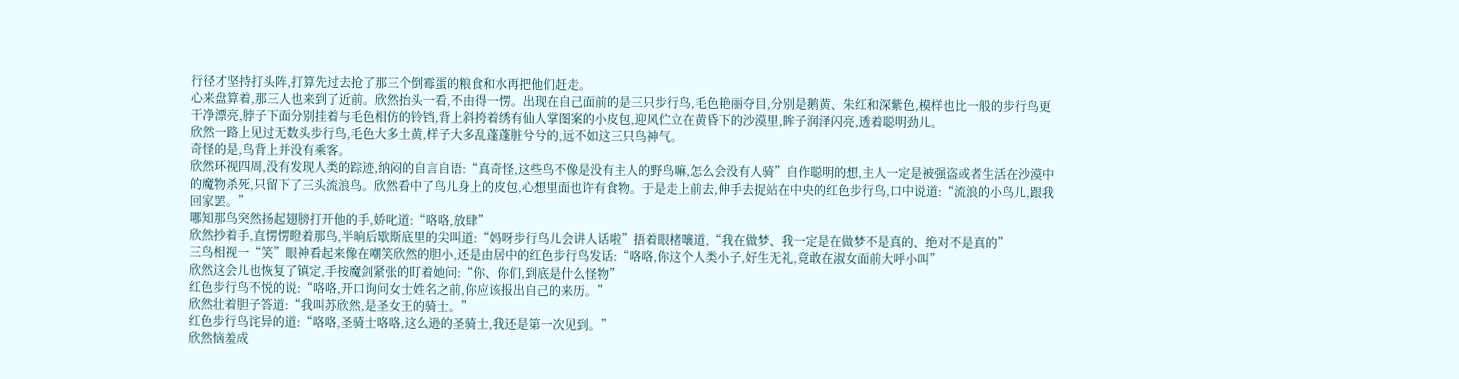行径才坚持打头阵,打算先过去抢了那三个倒霉蛋的粮食和水再把他们赶走。
心来盘算着,那三人也来到了近前。欣然抬头一看,不由得一愣。出现在自己面前的是三只步行鸟,毛色艳丽夺目,分别是鹅黄、朱红和深紫色,模样也比一般的步行鸟更干净漂亮,脖子下面分别挂着与毛色相仿的铃铛,背上斜挎着绣有仙人掌图案的小皮包,迎风伫立在黄昏下的沙漠里,眸子润泽闪亮,透着聪明劲儿。
欣然一路上见过无数头步行鸟,毛色大多土黄,样子大多乱蓬蓬脏兮兮的,远不如这三只鸟神气。
奇怪的是,鸟背上并没有乘客。
欣然环视四周,没有发现人类的踪迹,纳闷的自言自语:“真奇怪,这些鸟不像是没有主人的野鸟嘛,怎么会没有人骑”自作聪明的想,主人一定是被强盗或者生活在沙漠中的魔物杀死,只留下了三头流浪鸟。欣然看中了鸟儿身上的皮包,心想里面也许有食物。于是走上前去,伸手去捉站在中央的红色步行鸟,口中说道:“流浪的小鸟儿,跟我回家罢。”
哪知那鸟突然扬起翅膀打开他的手,娇叱道:“咯咯,放肆”
欣然抄着手,直愣愣瞪着那鸟,半晌后歇斯底里的尖叫道:“妈呀步行鸟儿会讲人话啦”捂着眼楮嚷道,“我在做梦、我一定是在做梦不是真的、绝对不是真的”
三鸟相视一“笑”眼神看起来像在嘲笑欣然的胆小,还是由居中的红色步行鸟发话:“咯咯,你这个人类小子,好生无礼,竟敢在淑女面前大呼小叫”
欣然这会儿也恢复了镇定,手按魔剑紧张的盯着她问:“你、你们,到底是什么怪物”
红色步行鸟不悦的说:“咯咯,开口询问女士姓名之前,你应该报出自己的来历。”
欣然壮着胆子答道:“我叫苏欣然,是圣女王的骑士。”
红色步行鸟诧异的道:“咯咯,圣骑士咯咯,这么逊的圣骑士,我还是第一次见到。”
欣然恼羞成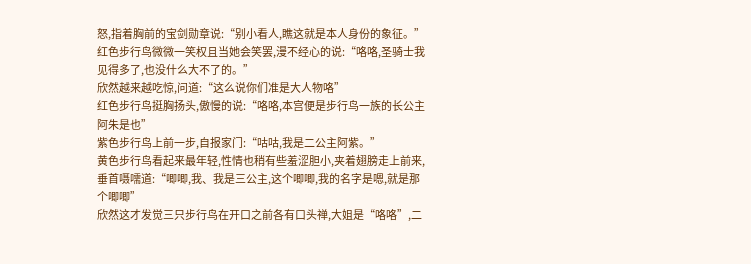怒,指着胸前的宝剑勋章说:“别小看人,瞧这就是本人身份的象征。”
红色步行鸟微微一笑权且当她会笑罢,漫不经心的说:“咯咯,圣骑士我见得多了,也没什么大不了的。”
欣然越来越吃惊,问道:“这么说你们准是大人物咯”
红色步行鸟挺胸扬头,傲慢的说:“咯咯,本宫便是步行鸟一族的长公主阿朱是也”
紫色步行鸟上前一步,自报家门:“咕咕,我是二公主阿紫。”
黄色步行鸟看起来最年轻,性情也稍有些羞涩胆小,夹着翅膀走上前来,垂首嗫嚅道:“唧唧,我、我是三公主,这个唧唧,我的名字是嗯,就是那个唧唧”
欣然这才发觉三只步行鸟在开口之前各有口头禅,大姐是“咯咯”,二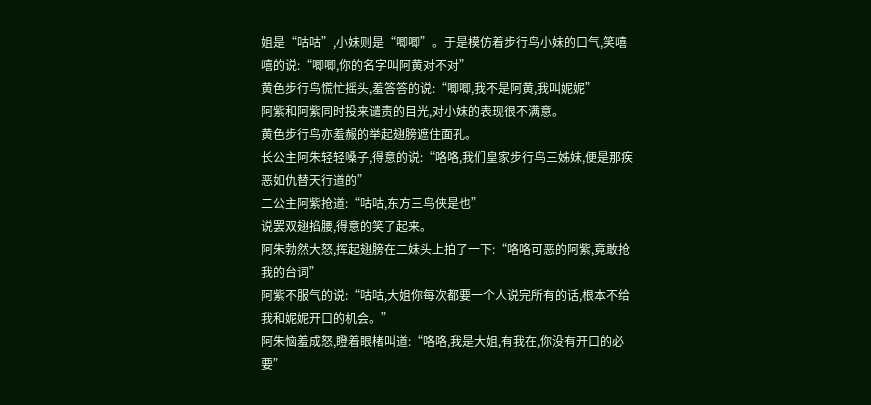姐是“咕咕”,小妹则是“唧唧”。于是模仿着步行鸟小妹的口气,笑嘻嘻的说:“唧唧,你的名字叫阿黄对不对”
黄色步行鸟慌忙摇头,羞答答的说:“唧唧,我不是阿黄,我叫妮妮”
阿紫和阿紫同时投来谴责的目光,对小妹的表现很不满意。
黄色步行鸟亦羞赧的举起翅膀遮住面孔。
长公主阿朱轻轻嗓子,得意的说:“咯咯,我们皇家步行鸟三姊妹,便是那疾恶如仇替天行道的”
二公主阿紫抢道:“咕咕,东方三鸟侠是也”
说罢双翅掐腰,得意的笑了起来。
阿朱勃然大怒,挥起翅膀在二妹头上拍了一下:“咯咯可恶的阿紫,竟敢抢我的台词”
阿紫不服气的说:“咕咕,大姐你每次都要一个人说完所有的话,根本不给我和妮妮开口的机会。”
阿朱恼羞成怒,瞪着眼楮叫道:“咯咯,我是大姐,有我在,你没有开口的必要”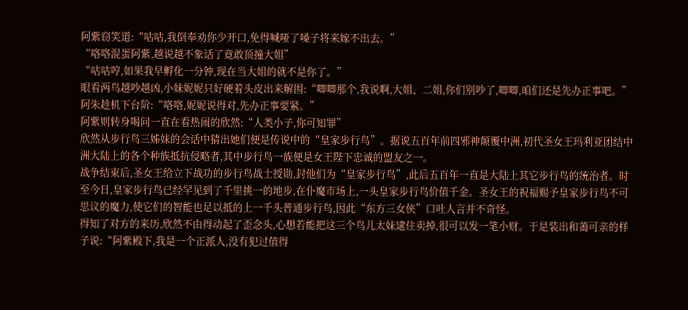阿紫窃笑道:“咕咕,我倒奉劝你少开口,免得喊哑了嗓子将来嫁不出去。”
“咯咯混蛋阿紫,越说越不象话了竟敢顶撞大姐”
“咕咕哼,如果我早孵化一分钟,现在当大姐的就不是你了。”
眼看两鸟越吵越凶,小妹妮妮只好硬着头皮出来解围:“唧唧那个,我说啊,大姐、二姐,你们别吵了,唧唧,咱们还是先办正事吧。”
阿朱趁机下台阶:“咯咯,妮妮说得对,先办正事要紧。”
阿紫则转身喝问一直在看热闹的欣然:“人类小子,你可知罪”
欣然从步行鸟三姊妹的会话中猜出她们便是传说中的“皇家步行鸟”。据说五百年前四邪神颠覆中洲,初代圣女王玛利亚团结中洲大陆上的各个种族抵抗侵略者,其中步行鸟一族便是女王陛下忠诚的盟友之一。
战争结束后,圣女王给立下战功的步行鸟战士授勋,封他们为“皇家步行鸟”,此后五百年一直是大陆上其它步行鸟的统治者。时至今日,皇家步行鸟已经罕见到了千里挑一的地步,在仆魔市场上,一头皇家步行鸟价值千金。圣女王的祝福赐予皇家步行鸟不可思议的魔力,使它们的智能也足以抵的上一千头普通步行鸟,因此“东方三女侠”口吐人言并不奇怪。
得知了对方的来历,欣然不由得动起了歪念头,心想若能把这三个鸟儿太妹逮住卖掉,很可以发一笔小财。于是装出和蔼可亲的样子说:“阿紫殿下,我是一个正派人,没有犯过值得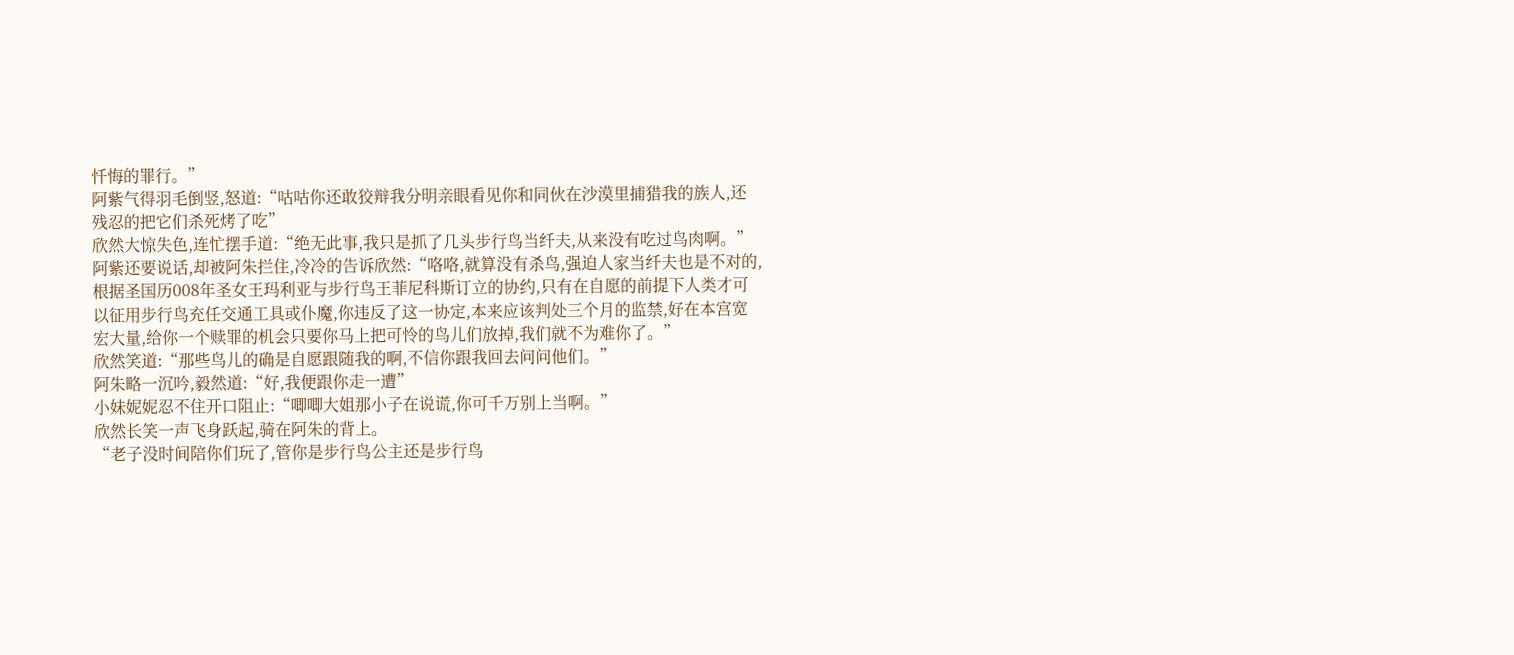忏悔的罪行。”
阿紫气得羽毛倒竖,怒道:“咕咕你还敢狡辩我分明亲眼看见你和同伙在沙漠里捕猎我的族人,还残忍的把它们杀死烤了吃”
欣然大惊失色,连忙摆手道:“绝无此事,我只是抓了几头步行鸟当纤夫,从来没有吃过鸟肉啊。”
阿紫还要说话,却被阿朱拦住,冷冷的告诉欣然:“咯咯,就算没有杀鸟,强迫人家当纤夫也是不对的,根据圣国历008年圣女王玛利亚与步行鸟王菲尼科斯订立的协约,只有在自愿的前提下人类才可以征用步行鸟充任交通工具或仆魔,你违反了这一协定,本来应该判处三个月的监禁,好在本宫宽宏大量,给你一个赎罪的机会只要你马上把可怜的鸟儿们放掉,我们就不为难你了。”
欣然笑道:“那些鸟儿的确是自愿跟随我的啊,不信你跟我回去问问他们。”
阿朱略一沉吟,毅然道:“好,我便跟你走一遭”
小妹妮妮忍不住开口阻止:“唧唧大姐那小子在说谎,你可千万别上当啊。”
欣然长笑一声飞身跃起,骑在阿朱的背上。
“老子没时间陪你们玩了,管你是步行鸟公主还是步行鸟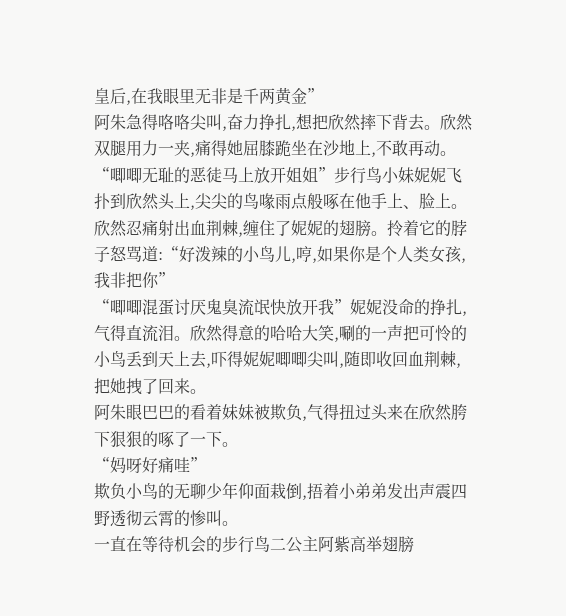皇后,在我眼里无非是千两黄金”
阿朱急得咯咯尖叫,奋力挣扎,想把欣然摔下背去。欣然双腿用力一夹,痛得她屈膝跪坐在沙地上,不敢再动。
“唧唧无耻的恶徒马上放开姐姐”步行鸟小妹妮妮飞扑到欣然头上,尖尖的鸟喙雨点般啄在他手上、脸上。欣然忍痛射出血荆棘,缠住了妮妮的翅膀。拎着它的脖子怒骂道:“好泼辣的小鸟儿,哼,如果你是个人类女孩,我非把你”
“唧唧混蛋讨厌鬼臭流氓快放开我”妮妮没命的挣扎,气得直流泪。欣然得意的哈哈大笑,唰的一声把可怜的小鸟丢到天上去,吓得妮妮唧唧尖叫,随即收回血荆棘,把她拽了回来。
阿朱眼巴巴的看着妹妹被欺负,气得扭过头来在欣然胯下狠狠的啄了一下。
“妈呀好痛哇”
欺负小鸟的无聊少年仰面栽倒,捂着小弟弟发出声震四野透彻云霄的惨叫。
一直在等待机会的步行鸟二公主阿紫高举翅膀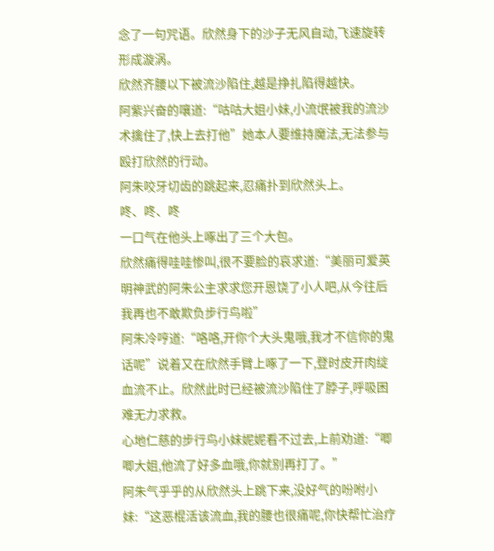念了一句咒语。欣然身下的沙子无风自动,飞速旋转形成漩涡。
欣然齐腰以下被流沙陷住,越是挣扎陷得越快。
阿紫兴奋的嚷道:“咕咕大姐小妹,小流氓被我的流沙术擒住了,快上去打他”她本人要维持魔法,无法参与殴打欣然的行动。
阿朱咬牙切齿的跳起来,忍痛扑到欣然头上。
咚、咚、咚
一口气在他头上啄出了三个大包。
欣然痛得哇哇惨叫,很不要脸的哀求道:“美丽可爱英明神武的阿朱公主求求您开恩饶了小人吧,从今往后我再也不敢欺负步行鸟啦”
阿朱冷哼道:“咯咯,开你个大头鬼哦,我才不信你的鬼话呢”说着又在欣然手臂上啄了一下,登时皮开肉绽血流不止。欣然此时已经被流沙陷住了脖子,呼吸困难无力求救。
心地仁慈的步行鸟小妹妮妮看不过去,上前劝道:“唧唧大姐,他流了好多血哦,你就别再打了。”
阿朱气乎乎的从欣然头上跳下来,没好气的吩咐小妹:“这恶棍活该流血,我的腰也很痛呢,你快帮忙治疗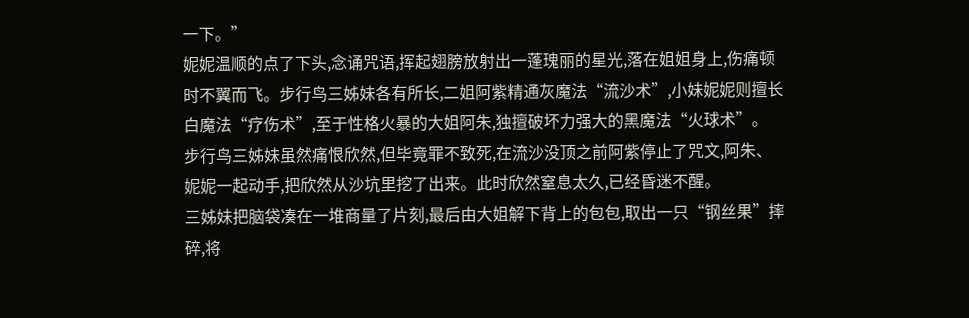一下。”
妮妮温顺的点了下头,念诵咒语,挥起翅膀放射出一蓬瑰丽的星光,落在姐姐身上,伤痛顿时不翼而飞。步行鸟三姊妹各有所长,二姐阿紫精通灰魔法“流沙术”,小妹妮妮则擅长白魔法“疗伤术”,至于性格火暴的大姐阿朱,独擅破坏力强大的黑魔法“火球术”。
步行鸟三姊妹虽然痛恨欣然,但毕竟罪不致死,在流沙没顶之前阿紫停止了咒文,阿朱、妮妮一起动手,把欣然从沙坑里挖了出来。此时欣然窒息太久,已经昏迷不醒。
三姊妹把脑袋凑在一堆商量了片刻,最后由大姐解下背上的包包,取出一只“钢丝果”摔碎,将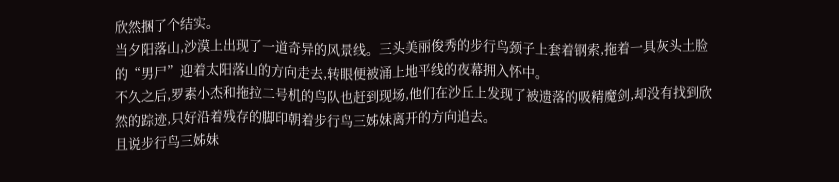欣然捆了个结实。
当夕阳落山,沙漠上出现了一道奇异的风景线。三头美丽俊秀的步行鸟颈子上套着钢索,拖着一具灰头土脸的“男尸”迎着太阳落山的方向走去,转眼便被涌上地平线的夜幕拥入怀中。
不久之后,罗素小杰和拖拉二号机的鸟队也赶到现场,他们在沙丘上发现了被遗落的吸精魔剑,却没有找到欣然的踪迹,只好沿着残存的脚印朝着步行鸟三姊妹离开的方向追去。
且说步行鸟三姊妹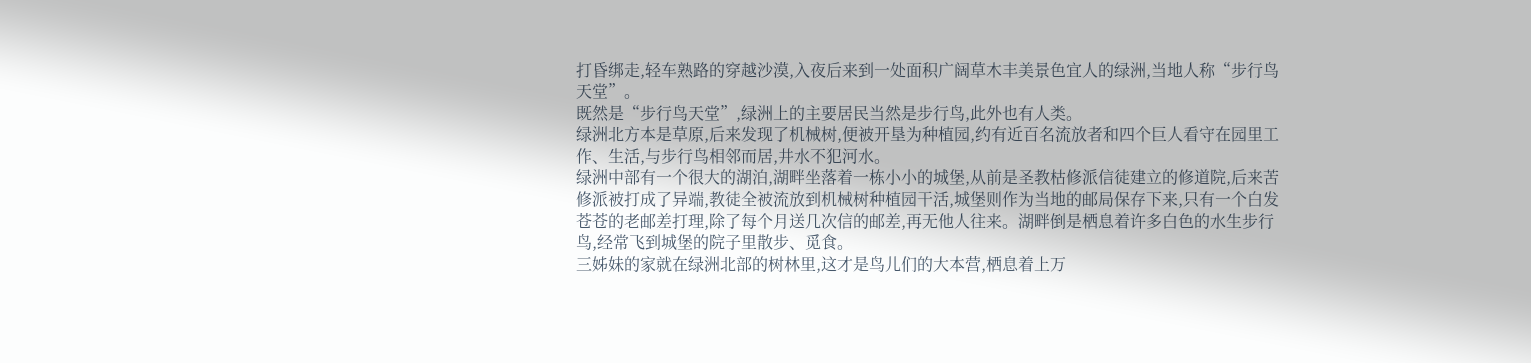打昏绑走,轻车熟路的穿越沙漠,入夜后来到一处面积广阔草木丰美景色宜人的绿洲,当地人称“步行鸟天堂”。
既然是“步行鸟天堂”,绿洲上的主要居民当然是步行鸟,此外也有人类。
绿洲北方本是草原,后来发现了机械树,便被开垦为种植园,约有近百名流放者和四个巨人看守在园里工作、生活,与步行鸟相邻而居,井水不犯河水。
绿洲中部有一个很大的湖泊,湖畔坐落着一栋小小的城堡,从前是圣教枯修派信徒建立的修道院,后来苦修派被打成了异端,教徒全被流放到机械树种植园干活,城堡则作为当地的邮局保存下来,只有一个白发苍苍的老邮差打理,除了每个月送几次信的邮差,再无他人往来。湖畔倒是栖息着许多白色的水生步行鸟,经常飞到城堡的院子里散步、觅食。
三姊妹的家就在绿洲北部的树林里,这才是鸟儿们的大本营,栖息着上万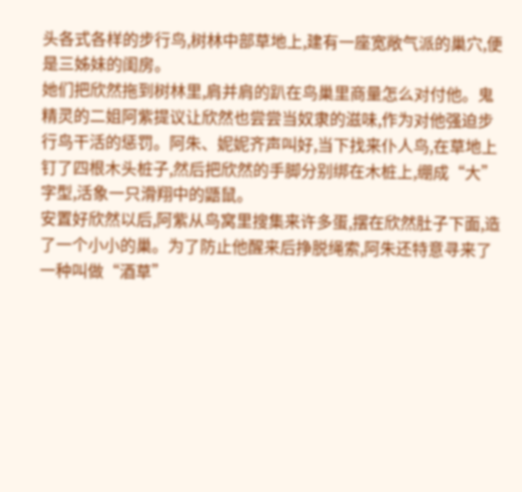头各式各样的步行鸟,树林中部草地上,建有一座宽敞气派的巢穴,便是三姊妹的闺房。
她们把欣然拖到树林里,肩并肩的趴在鸟巢里商量怎么对付他。鬼精灵的二姐阿紫提议让欣然也尝尝当奴隶的滋味,作为对他强迫步行鸟干活的惩罚。阿朱、妮妮齐声叫好,当下找来仆人鸟,在草地上钉了四根木头桩子,然后把欣然的手脚分别绑在木桩上,绷成“大”字型,活象一只滑翔中的鼯鼠。
安置好欣然以后,阿紫从鸟窝里搜集来许多蛋,摆在欣然肚子下面,造了一个小小的巢。为了防止他醒来后挣脱绳索,阿朱还特意寻来了一种叫做“酒草”